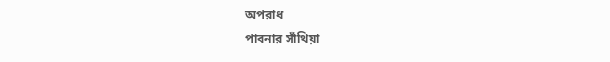অপরাধ
পাবনার সাঁথিয়া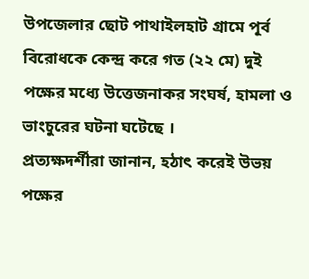উপজেলার ছোট পাথাইলহাট গ্রামে পূর্ব বিরোধকে কেন্দ্র করে গত (২২ মে) দুই পক্ষের মধ্যে উত্তেজনাকর সংঘর্ষ, হামলা ও ভাংচুরের ঘটনা ঘটেছে ।
প্রত্যক্ষদর্শীরা জানান, হঠাৎ করেই উভয় পক্ষের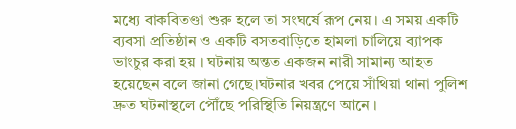মধ্যে বাকবিতণ্ডা শুরু হলে তা সংঘর্ষে রূপ নেয়। এ সময় একটি ব্যবসা প্রতিষ্ঠান ও একটি বসতবাড়িতে হামলা চালিয়ে ব্যাপক ভাংচুর করা হয় । ঘটনায় অন্তত একজন নারী সামান্য আহত হয়েছেন বলে জানা গেছে।ঘটনার খবর পেয়ে সাঁথিয়া থানা পুলিশ দ্রুত ঘটনাস্থলে পৌঁছে পরিস্থিতি নিয়ন্ত্রণে আনে ।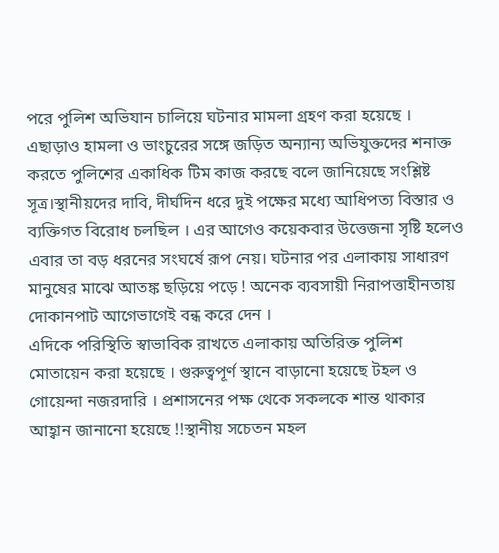পরে পুলিশ অভিযান চালিয়ে ঘটনার মামলা গ্রহণ করা হয়েছে ।
এছাড়াও হামলা ও ভাংচুরের সঙ্গে জড়িত অন্যান্য অভিযুক্তদের শনাক্ত করতে পুলিশের একাধিক টিম কাজ করছে বলে জানিয়েছে সংশ্লিষ্ট সূত্র।স্থানীয়দের দাবি, দীর্ঘদিন ধরে দুই পক্ষের মধ্যে আধিপত্য বিস্তার ও ব্যক্তিগত বিরোধ চলছিল । এর আগেও কয়েকবার উত্তেজনা সৃষ্টি হলেও এবার তা বড় ধরনের সংঘর্ষে রূপ নেয়। ঘটনার পর এলাকায় সাধারণ মানুষের মাঝে আতঙ্ক ছড়িয়ে পড়ে ! অনেক ব্যবসায়ী নিরাপত্তাহীনতায় দোকানপাট আগেভাগেই বন্ধ করে দেন ।
এদিকে পরিস্থিতি স্বাভাবিক রাখতে এলাকায় অতিরিক্ত পুলিশ মোতায়েন করা হয়েছে । গুরুত্বপূর্ণ স্থানে বাড়ানো হয়েছে টহল ও গোয়েন্দা নজরদারি । প্রশাসনের পক্ষ থেকে সকলকে শান্ত থাকার আহ্বান জানানো হয়েছে !!স্থানীয় সচেতন মহল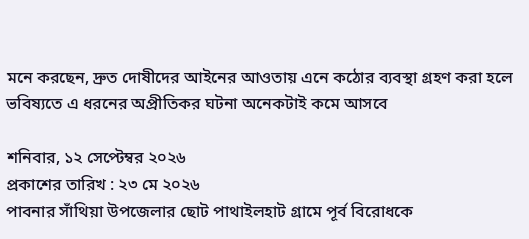মনে করছেন, দ্রুত দোষীদের আইনের আওতায় এনে কঠোর ব্যবস্থা গ্রহণ করা হলে ভবিষ্যতে এ ধরনের অপ্রীতিকর ঘটনা অনেকটাই কমে আসবে

শনিবার, ১২ সেপ্টেম্বর ২০২৬
প্রকাশের তারিখ : ২৩ মে ২০২৬
পাবনার সাঁথিয়া উপজেলার ছোট পাথাইলহাট গ্রামে পূর্ব বিরোধকে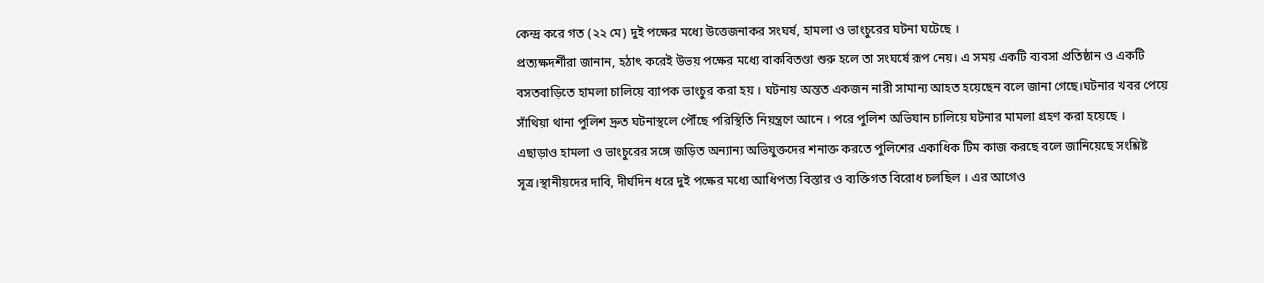কেন্দ্র করে গত (২২ মে) দুই পক্ষের মধ্যে উত্তেজনাকর সংঘর্ষ, হামলা ও ভাংচুরের ঘটনা ঘটেছে ।
প্রত্যক্ষদর্শীরা জানান, হঠাৎ করেই উভয় পক্ষের মধ্যে বাকবিতণ্ডা শুরু হলে তা সংঘর্ষে রূপ নেয়। এ সময় একটি ব্যবসা প্রতিষ্ঠান ও একটি বসতবাড়িতে হামলা চালিয়ে ব্যাপক ভাংচুর করা হয় । ঘটনায় অন্তত একজন নারী সামান্য আহত হয়েছেন বলে জানা গেছে।ঘটনার খবর পেয়ে সাঁথিয়া থানা পুলিশ দ্রুত ঘটনাস্থলে পৌঁছে পরিস্থিতি নিয়ন্ত্রণে আনে । পরে পুলিশ অভিযান চালিয়ে ঘটনার মামলা গ্রহণ করা হয়েছে ।
এছাড়াও হামলা ও ভাংচুরের সঙ্গে জড়িত অন্যান্য অভিযুক্তদের শনাক্ত করতে পুলিশের একাধিক টিম কাজ করছে বলে জানিয়েছে সংশ্লিষ্ট সূত্র।স্থানীয়দের দাবি, দীর্ঘদিন ধরে দুই পক্ষের মধ্যে আধিপত্য বিস্তার ও ব্যক্তিগত বিরোধ চলছিল । এর আগেও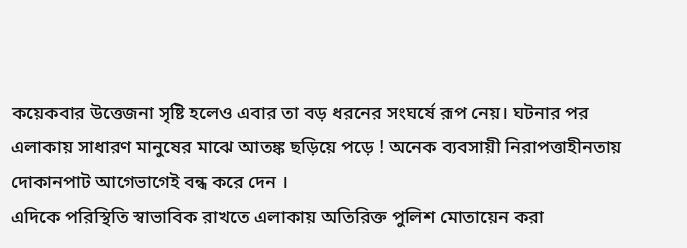কয়েকবার উত্তেজনা সৃষ্টি হলেও এবার তা বড় ধরনের সংঘর্ষে রূপ নেয়। ঘটনার পর এলাকায় সাধারণ মানুষের মাঝে আতঙ্ক ছড়িয়ে পড়ে ! অনেক ব্যবসায়ী নিরাপত্তাহীনতায় দোকানপাট আগেভাগেই বন্ধ করে দেন ।
এদিকে পরিস্থিতি স্বাভাবিক রাখতে এলাকায় অতিরিক্ত পুলিশ মোতায়েন করা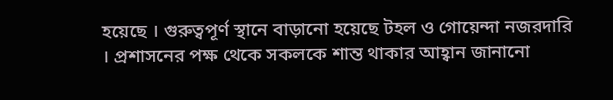হয়েছে । গুরুত্বপূর্ণ স্থানে বাড়ানো হয়েছে টহল ও গোয়েন্দা নজরদারি । প্রশাসনের পক্ষ থেকে সকলকে শান্ত থাকার আহ্বান জানানো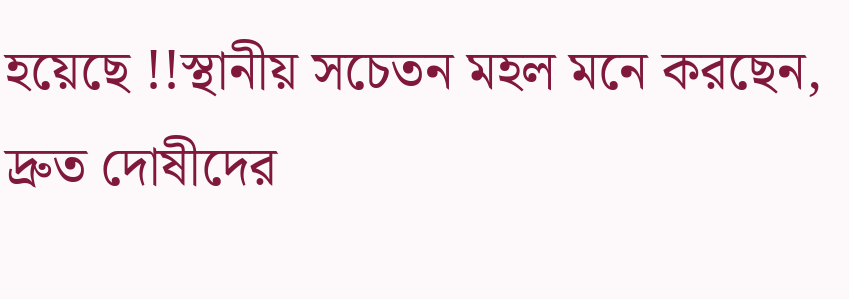হয়েছে !!স্থানীয় সচেতন মহল মনে করছেন, দ্রুত দোষীদের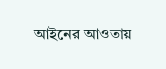আইনের আওতায়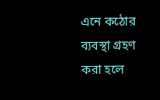এনে কঠোর ব্যবস্থা গ্রহণ করা হলে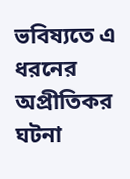ভবিষ্যতে এ ধরনের অপ্রীতিকর ঘটনা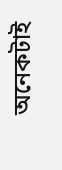অনেকটাই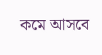কমে আসবে